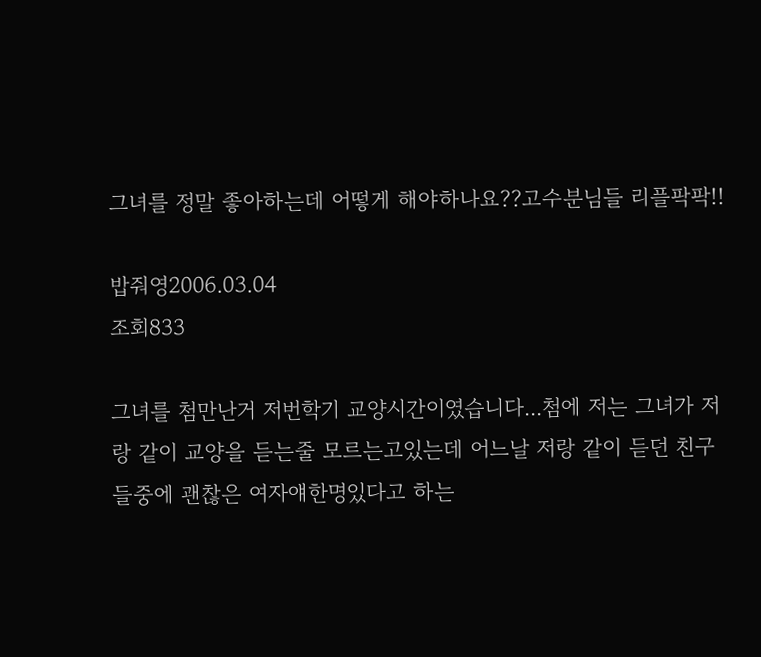그녀를 정말 좋아하는데 어떻게 해야하나요??고수분님들 리플팍팍!!

밥줘영2006.03.04
조회833

그녀를 첨만난거 저번학기 교양시간이였습니다...첨에 저는 그녀가 저랑 같이 교양을 듣는줄 모르는고있는데 어느날 저랑 같이 듣던 친구들중에 괜찮은 여자얘한명있다고 하는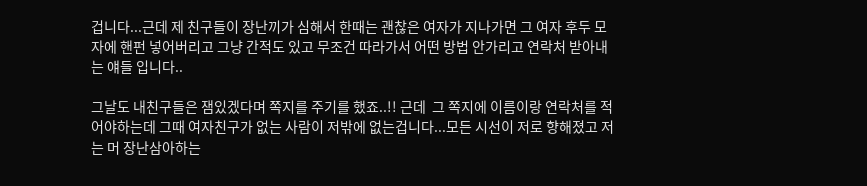겁니다...근데 제 친구들이 장난끼가 심해서 한때는 괜찮은 여자가 지나가면 그 여자 후두 모자에 핸펀 넣어버리고 그냥 간적도 있고 무조건 따라가서 어떤 방법 안가리고 연락처 받아내는 얘들 입니다..

그날도 내친구들은 잼있겠다며 쪽지를 주기를 했죠..!! 근데  그 쪽지에 이름이랑 연락처를 적어야하는데 그때 여자친구가 없는 사람이 저밖에 없는겁니다...모든 시선이 저로 향해졌고 저는 머 장난삼아하는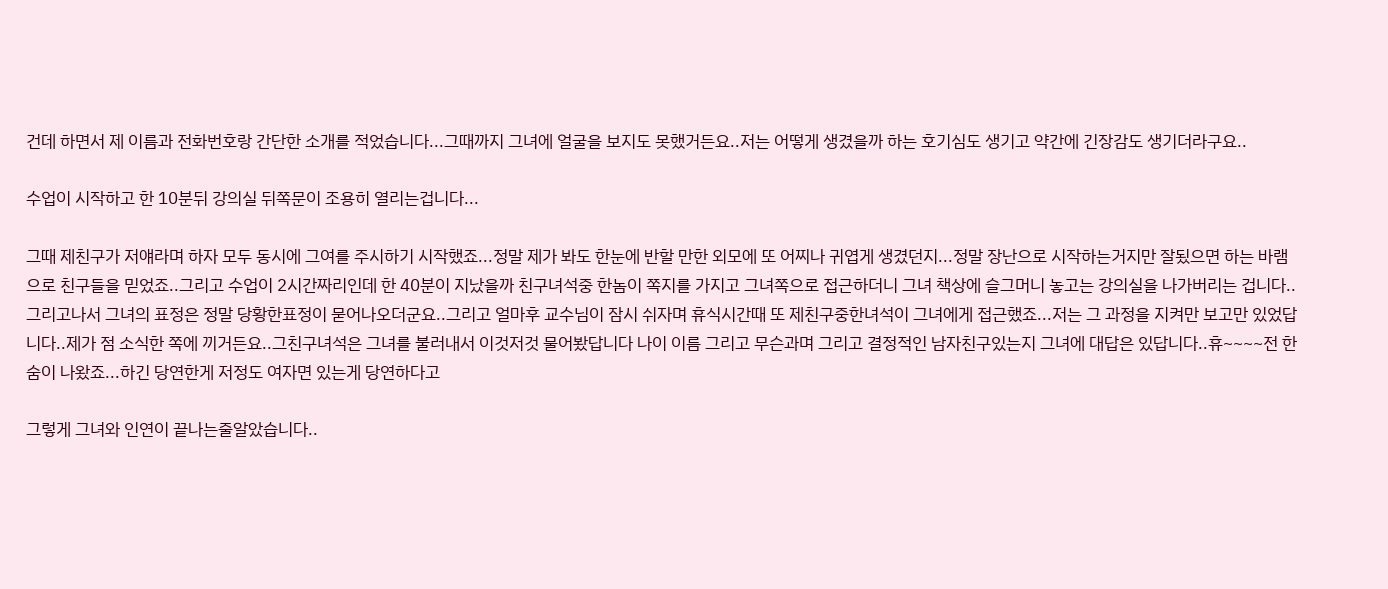건데 하면서 제 이름과 전화번호랑 간단한 소개를 적었습니다...그때까지 그녀에 얼굴을 보지도 못했거든요..저는 어떻게 생겼을까 하는 호기심도 생기고 약간에 긴장감도 생기더라구요..

수업이 시작하고 한 10분뒤 강의실 뒤쪽문이 조용히 열리는겁니다...

그때 제친구가 저얘라며 하자 모두 동시에 그여를 주시하기 시작했죠...정말 제가 봐도 한눈에 반할 만한 외모에 또 어찌나 귀엽게 생겼던지...정말 장난으로 시작하는거지만 잘됬으면 하는 바램으로 친구들을 믿었죠..그리고 수업이 2시간짜리인데 한 40분이 지났을까 친구녀석중 한놈이 쪽지를 가지고 그녀쪽으로 접근하더니 그녀 책상에 슬그머니 놓고는 강의실을 나가버리는 겁니다..그리고나서 그녀의 표정은 정말 당황한표정이 묻어나오더군요..그리고 얼마후 교수님이 잠시 쉬자며 휴식시간때 또 제친구중한녀석이 그녀에게 접근했죠...저는 그 과정을 지켜만 보고만 있었답니다..제가 점 소식한 쪽에 끼거든요..그친구녀석은 그녀를 불러내서 이것저것 물어봤답니다 나이 이름 그리고 무슨과며 그리고 결정적인 남자친구있는지 그녀에 대답은 있답니다..휴~~~~전 한숨이 나왔죠...하긴 당연한게 저정도 여자면 있는게 당연하다고

그렇게 그녀와 인연이 끝나는줄알았습니다..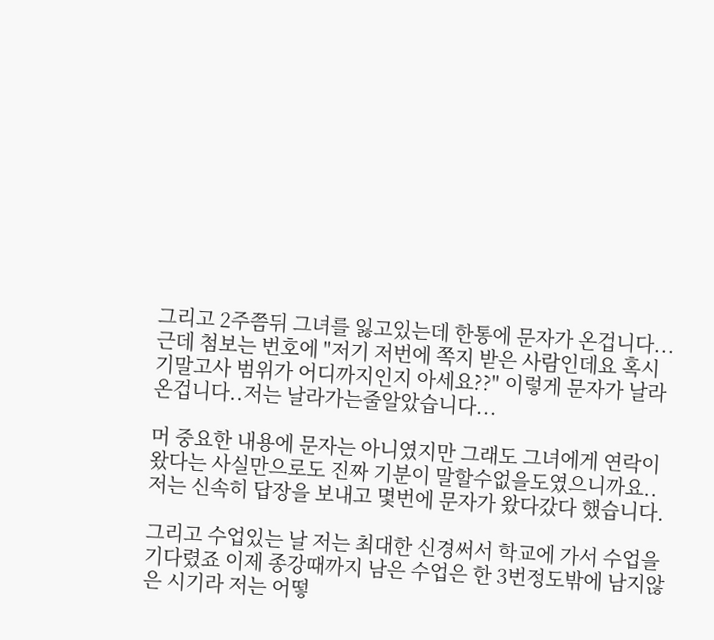그리고 2주쯤뒤 그녀를 잃고있는데 한통에 문자가 온겁니다...근데 첨보는 번호에 "저기 저번에 쪽지 받은 사람인데요 혹시 기말고사 범위가 어디까지인지 아세요??" 이렇게 문자가 날라온겁니다..저는 날라가는줄알았습니다...

머 중요한 내용에 문자는 아니였지만 그래도 그녀에게 연락이 왔다는 사실만으로도 진짜 기분이 말할수없을도였으니까요..저는 신속히 답장을 보내고 몇번에 문자가 왔다갔다 했습니다.

그리고 수업있는 날 저는 최대한 신경써서 학교에 가서 수업을 기다렸죠 이제 종강때까지 남은 수업은 한 3번정도밖에 남지않은 시기라 저는 어떻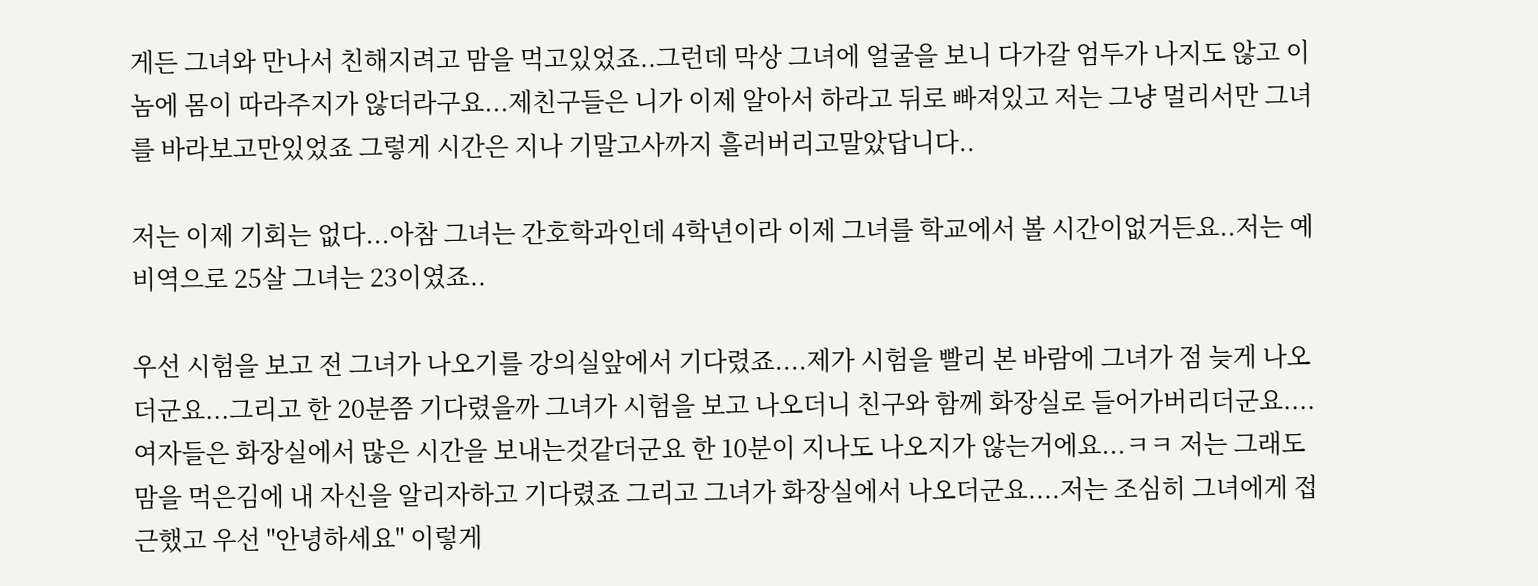게든 그녀와 만나서 친해지려고 맘을 먹고있었죠..그런데 막상 그녀에 얼굴을 보니 다가갈 엄두가 나지도 않고 이놈에 몸이 따라주지가 않더라구요...제친구들은 니가 이제 알아서 하라고 뒤로 빠져있고 저는 그냥 멀리서만 그녀를 바라보고만있었죠 그렇게 시간은 지나 기말고사까지 흘러버리고말았답니다..

저는 이제 기회는 없다...아참 그녀는 간호학과인데 4학년이라 이제 그녀를 학교에서 볼 시간이없거든요..저는 예비역으로 25살 그녀는 23이였죠..

우선 시험을 보고 전 그녀가 나오기를 강의실앞에서 기다렸죠....제가 시험을 빨리 본 바람에 그녀가 점 늦게 나오더군요...그리고 한 20분쯤 기다렸을까 그녀가 시험을 보고 나오더니 친구와 함께 화장실로 들어가버리더군요....여자들은 화장실에서 많은 시간을 보내는것같더군요 한 10분이 지나도 나오지가 않는거에요...ㅋㅋ 저는 그래도 맘을 먹은김에 내 자신을 알리자하고 기다렸죠 그리고 그녀가 화장실에서 나오더군요....저는 조심히 그녀에게 접근했고 우선 "안녕하세요" 이렇게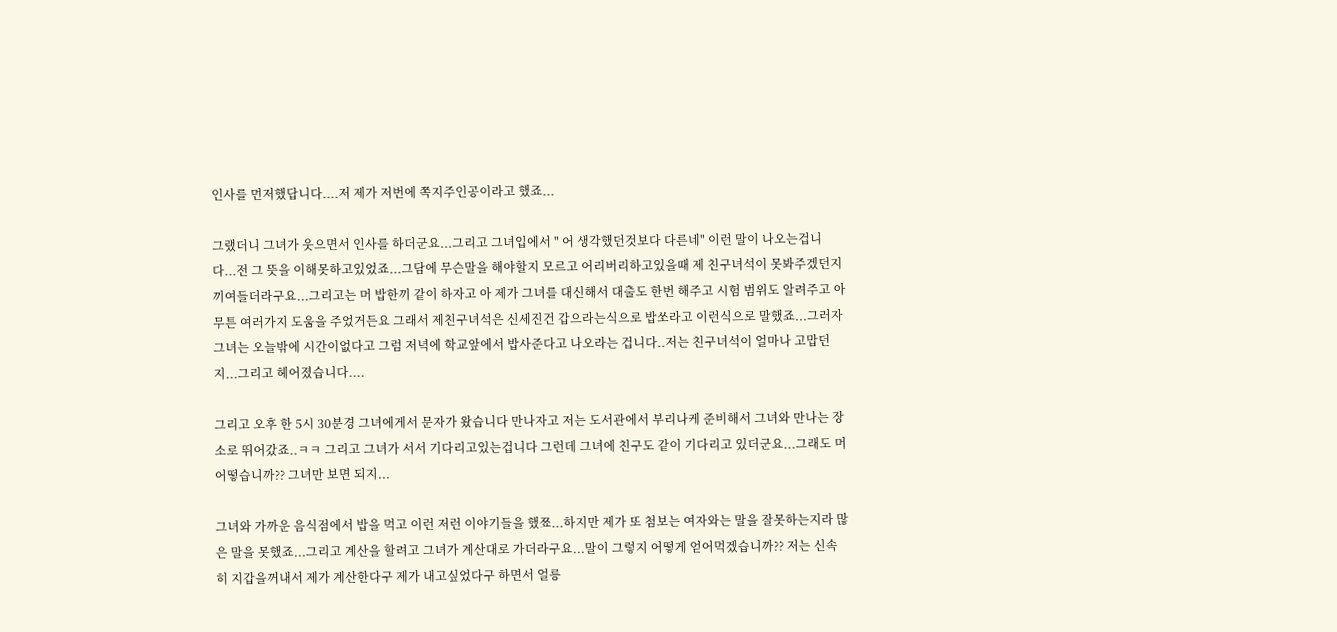인사를 먼저했답니다....저 제가 저번에 쪽지주인공이라고 했죠...

그랬더니 그녀가 웃으면서 인사를 하더군요...그리고 그녀입에서 " 어 생각했던것보다 다른네" 이런 말이 나오는겁니다...전 그 뜻을 이해못하고있었죠...그담에 무슨말을 해야할지 모르고 어리버리하고있을때 제 친구녀석이 못봐주겠던지 끼여들더라구요...그리고는 머 밥한끼 같이 하자고 아 제가 그녀를 대신해서 대출도 한번 해주고 시험 범위도 알려주고 아무튼 여러가지 도움을 주었거든요 그래서 제친구녀석은 신세진건 갑으라는식으로 밥쏘라고 이런식으로 말했죠...그러자 그녀는 오늘밖에 시간이없다고 그럼 저녁에 학교앞에서 밥사준다고 나오라는 겁니다..저는 친구녀석이 얼마나 고맙던지...그리고 헤어졌습니다....

그리고 오후 한 5시 30분경 그녀에게서 문자가 왔습니다 만나자고 저는 도서관에서 부리나케 준비해서 그녀와 만나는 장소로 뛰어갔죠..ㅋㅋ 그리고 그녀가 서서 기다리고있는겁니다 그런데 그녀에 친구도 같이 기다리고 있더군요...그래도 머 어떻습니까?? 그녀만 보면 되지...

그녀와 가까운 음식점에서 밥을 먹고 이런 저런 이야기들을 했쬬...하지만 제가 또 첨보는 여자와는 말을 잘못하는지라 많은 말을 못했죠...그리고 계산을 할려고 그녀가 계산대로 가더라구요...말이 그렇지 어떻게 얻어먹겠습니까?? 저는 신속히 지갑을꺼내서 제가 계산한다구 제가 내고싶었다구 하면서 얼릉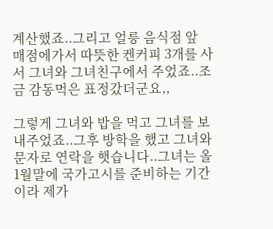계산했죠..그리고 얼릉 음식점 앞 매점에가서 따뜻한 켄커피 3개를 사서 그녀와 그녀친구에서 주었죠..조금 감동먹은 표정갔더군요,,

그렇게 그녀와 밥을 먹고 그녀를 보내주었죠..그후 방학을 했고 그녀와 문자로 연락을 햇습니다..그녀는 올 1월말에 국가고시를 준비하는 기간이라 제가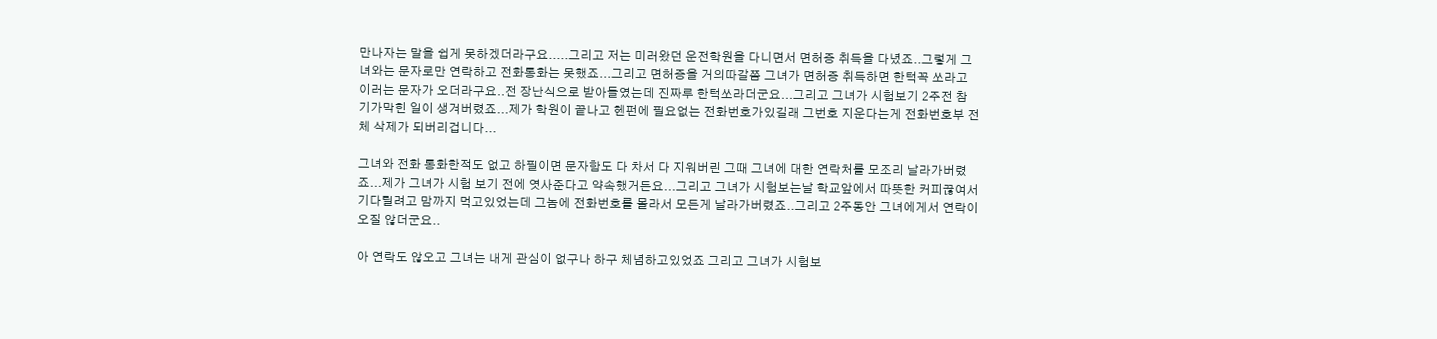만나자는 말을 쉽게 못하겠더라구요.....그리고 저는 미러왔던 운전학원을 다니면서 면허증 취득을 다녔죠..그렇게 그녀와는 문자로만 연락하고 전화통화는 못했죠...그리고 면허증을 거의따갈쯤 그녀가 면허증 취득하면 한턱꼭 쏘라고 이러는 문자가 오더라구요..전 장난식으로 받아들였는데 진짜루 한턱쏘라더군요...그리고 그녀가 시험보기 2주전 참 기가막힌 일이 생겨버렸죠...제가 학원이 끝나고 헨펀에 필요없는 전화번호가있길래 그번호 지운다는게 전화번호부 전체 삭제가 되버리겁니다...

그녀와 전화 통화한적도 없고 하필이면 문자함도 다 차서 다 지워버린 그때 그녀에 대한 연락처를 모조리 날라가버렸죠...제가 그녀가 시험 보기 전에 엿사준다고 약속했거든요...그리고 그녀가 시험보는날 학교앞에서 따뜻한 커피끊여서 기다릴려고 맘까지 먹고있었는데 그놈에 전화번호를 몰라서 모든게 날라가버렸죠..그리고 2주동안 그녀에게서 연락이 오질 않더군요..

아 연락도 않오고 그녀는 내게 관심이 없구나 하구 체념하고있었죠 그리고 그녀가 시험보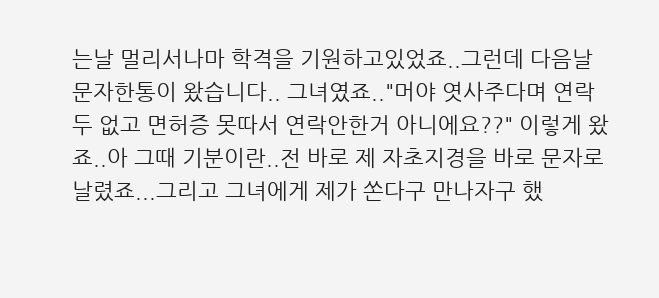는날 멀리서나마 학격을 기원하고있었죠..그런데 다음날 문자한통이 왔습니다.. 그녀였죠.."머야 엿사주다며 연락두 없고 면허증 못따서 연락안한거 아니에요??" 이렇게 왔죠..아 그때 기분이란..전 바로 제 자초지경을 바로 문자로 날렸죠...그리고 그녀에게 제가 쏜다구 만나자구 했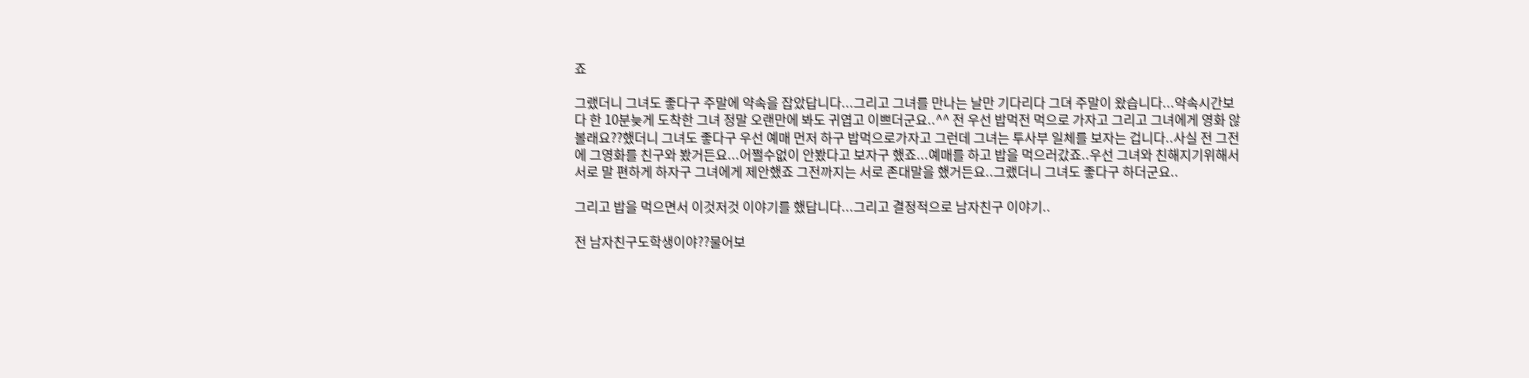죠

그랬더니 그녀도 좋다구 주말에 약속을 잡았답니다...그리고 그녀를 만나는 날만 기다리다 그뎌 주말이 왔습니다...약속시간보다 한 10분늦게 도착한 그녀 정말 오랜만에 봐도 귀엽고 이쁘더군요..^^ 전 우선 밥먹전 먹으로 가자고 그리고 그녀에게 영화 않볼래요??했더니 그녀도 좋다구 우선 예매 먼저 하구 밥먹으로가자고 그런데 그녀는 투사부 일체를 보자는 겁니다..사실 전 그전에 그영화를 친구와 봤거든요...어쩔수없이 안봤다고 보자구 했죠...예매를 하고 밥을 먹으러갔죠..우선 그녀와 친해지기위해서 서로 말 편하게 하자구 그녀에게 제안했죠 그전까지는 서로 존대말을 했거든요..그랬더니 그녀도 좋다구 하더군요..

그리고 밥을 먹으면서 이것저것 이야기를 했답니다...그리고 결정적으로 남자친구 이야기..

전 남자친구도학생이야??물어보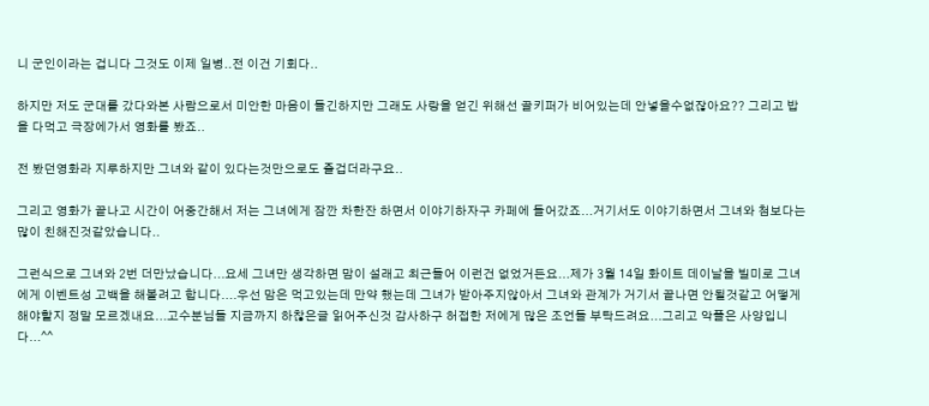니 군인이라는 겁니다 그것도 이제 일병..전 이건 기회다..

하지만 저도 군대를 갔다와본 사람으로서 미안한 마음이 들긴하지만 그래도 사랑을 얻긴 위해선 골키퍼가 비어있는데 안넣을수없잖아요?? 그리고 밥을 다먹고 극장에가서 영화를 봤죠..

전 봤던영화라 지루하지만 그녀와 같이 있다는것만으로도 즐겁더라구요..

그리고 영화가 끝나고 시간이 어중간해서 저는 그녀에게 잠깐 차한잔 하면서 이야기하자구 카페에 들어갔죠...거기서도 이야기하면서 그녀와 첨보다는 많이 친해진것같았습니다..

그런식으로 그녀와 2번 더만났습니다...요세 그녀만 생각하면 맘이 설래고 최근들어 이런건 없었거든요...제가 3월 14일 화이트 데이날을 빌미로 그녀에게 이벤트성 고백을 해볼려고 합니다....우선 맘은 먹고있는데 만약 했는데 그녀가 받아주지않아서 그녀와 관계가 거기서 끝나면 안될것같고 어떻게 해야할지 정말 모르겠내요...고수분님들 지금까지 하찮은글 읽어주신것 감사하구 허접한 저에게 많은 조언들 부탁드려요...그리고 악플은 사양입니다...^^